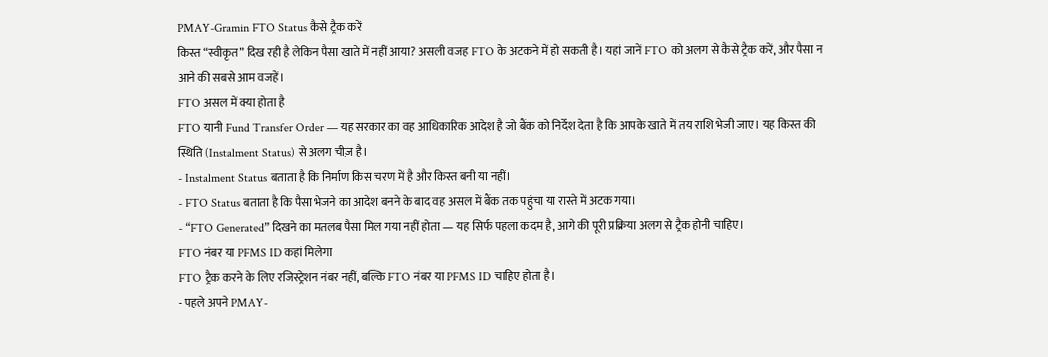PMAY-Gramin FTO Status कैसे ट्रैक करें
किस्त “स्वीकृत” दिख रही है लेकिन पैसा खाते में नहीं आया? असली वजह FTO के अटकने में हो सकती है। यहां जानें FTO को अलग से कैसे ट्रैक करें, और पैसा न आने की सबसे आम वजहें।
FTO असल में क्या होता है
FTO यानी Fund Transfer Order — यह सरकार का वह आधिकारिक आदेश है जो बैंक को निर्देश देता है कि आपके खाते में तय राशि भेजी जाए। यह किस्त की स्थिति (Instalment Status) से अलग चीज़ है।
- Instalment Status बताता है कि निर्माण किस चरण में है और किस्त बनी या नहीं।
- FTO Status बताता है कि पैसा भेजने का आदेश बनने के बाद वह असल में बैंक तक पहुंचा या रास्ते में अटक गया।
- “FTO Generated” दिखने का मतलब पैसा मिल गया नहीं होता — यह सिर्फ पहला कदम है, आगे की पूरी प्रक्रिया अलग से ट्रैक होनी चाहिए।
FTO नंबर या PFMS ID कहां मिलेगा
FTO ट्रैक करने के लिए रजिस्ट्रेशन नंबर नहीं, बल्कि FTO नंबर या PFMS ID चाहिए होता है।
- पहले अपने PMAY-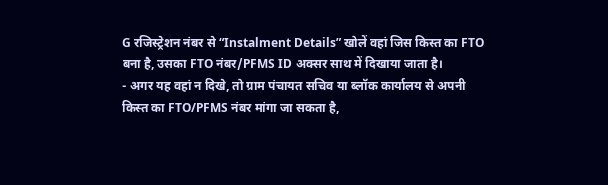G रजिस्ट्रेशन नंबर से “Instalment Details” खोलें वहां जिस किस्त का FTO बना है, उसका FTO नंबर/PFMS ID अक्सर साथ में दिखाया जाता है।
- अगर यह वहां न दिखे, तो ग्राम पंचायत सचिव या ब्लॉक कार्यालय से अपनी किस्त का FTO/PFMS नंबर मांगा जा सकता है,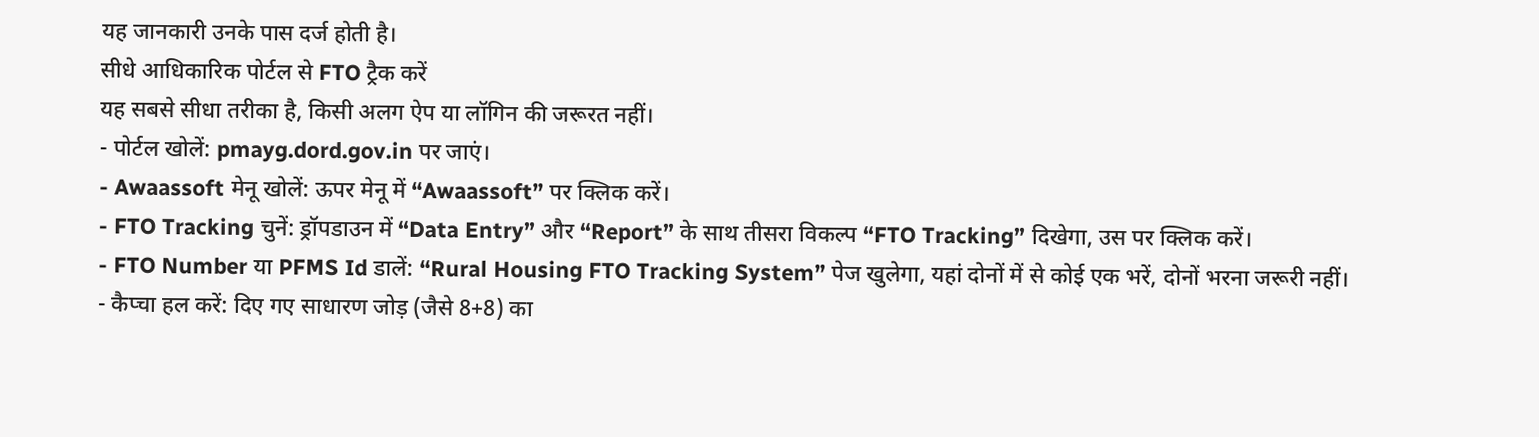यह जानकारी उनके पास दर्ज होती है।
सीधे आधिकारिक पोर्टल से FTO ट्रैक करें
यह सबसे सीधा तरीका है, किसी अलग ऐप या लॉगिन की जरूरत नहीं।
- पोर्टल खोलें: pmayg.dord.gov.in पर जाएं।
- Awaassoft मेनू खोलें: ऊपर मेनू में “Awaassoft” पर क्लिक करें।
- FTO Tracking चुनें: ड्रॉपडाउन में “Data Entry” और “Report” के साथ तीसरा विकल्प “FTO Tracking” दिखेगा, उस पर क्लिक करें।
- FTO Number या PFMS Id डालें: “Rural Housing FTO Tracking System” पेज खुलेगा, यहां दोनों में से कोई एक भरें, दोनों भरना जरूरी नहीं।
- कैप्चा हल करें: दिए गए साधारण जोड़ (जैसे 8+8) का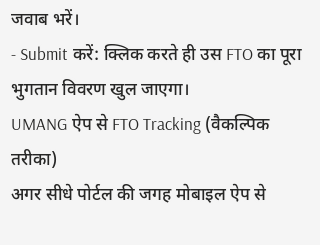जवाब भरें।
- Submit करें: क्लिक करते ही उस FTO का पूरा भुगतान विवरण खुल जाएगा।
UMANG ऐप से FTO Tracking (वैकल्पिक तरीका)
अगर सीधे पोर्टल की जगह मोबाइल ऐप से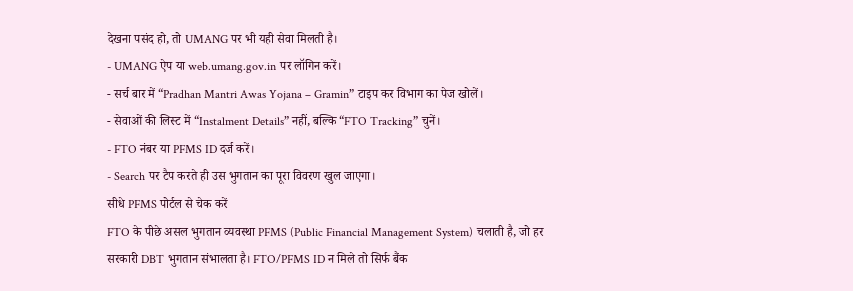देखना पसंद हो, तो UMANG पर भी यही सेवा मिलती है।
- UMANG ऐप या web.umang.gov.in पर लॉगिन करें।
- सर्च बार में “Pradhan Mantri Awas Yojana – Gramin” टाइप कर विभाग का पेज खोलें।
- सेवाओं की लिस्ट में “Instalment Details” नहीं, बल्कि “FTO Tracking” चुनें।
- FTO नंबर या PFMS ID दर्ज करें।
- Search पर टैप करते ही उस भुगतान का पूरा विवरण खुल जाएगा।
सीधे PFMS पोर्टल से चेक करें
FTO के पीछे असल भुगतान व्यवस्था PFMS (Public Financial Management System) चलाती है, जो हर सरकारी DBT भुगतान संभालता है। FTO/PFMS ID न मिले तो सिर्फ बैंक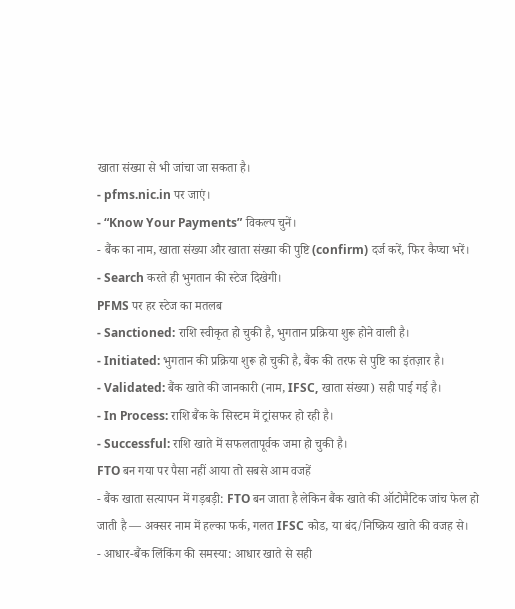खाता संख्या से भी जांचा जा सकता है।
- pfms.nic.in पर जाएं।
- “Know Your Payments” विकल्प चुनें।
- बैंक का नाम, खाता संख्या और खाता संख्या की पुष्टि (confirm) दर्ज करें, फिर कैप्चा भरें।
- Search करते ही भुगतान की स्टेज दिखेगी।
PFMS पर हर स्टेज का मतलब
- Sanctioned: राशि स्वीकृत हो चुकी है, भुगतान प्रक्रिया शुरू होने वाली है।
- Initiated: भुगतान की प्रक्रिया शुरू हो चुकी है, बैंक की तरफ से पुष्टि का इंतज़ार है।
- Validated: बैंक खाते की जानकारी (नाम, IFSC, खाता संख्या) सही पाई गई है।
- In Process: राशि बैंक के सिस्टम में ट्रांसफर हो रही है।
- Successful: राशि खाते में सफलतापूर्वक जमा हो चुकी है।
FTO बन गया पर पैसा नहीं आया तो सबसे आम वजहें
- बैंक खाता सत्यापन में गड़बड़ी: FTO बन जाता है लेकिन बैंक खाते की ऑटोमैटिक जांच फेल हो जाती है — अक्सर नाम में हल्का फर्क, गलत IFSC कोड, या बंद/निष्क्रिय खाते की वजह से।
- आधार-बैंक लिंकिंग की समस्या: आधार खाते से सही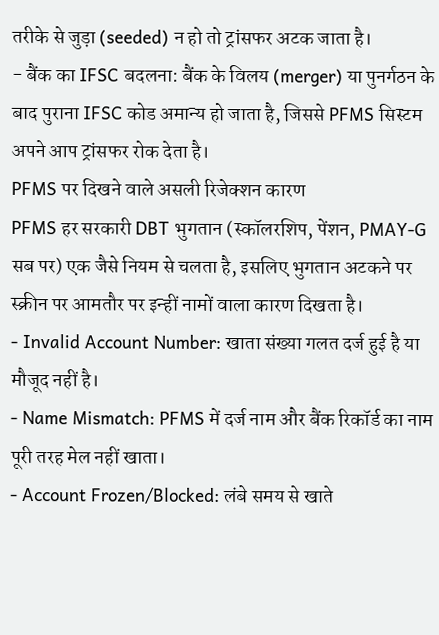तरीके से जुड़ा (seeded) न हो तो ट्रांसफर अटक जाता है।
- बैंक का IFSC बदलना: बैंक के विलय (merger) या पुनर्गठन के बाद पुराना IFSC कोड अमान्य हो जाता है, जिससे PFMS सिस्टम अपने आप ट्रांसफर रोक देता है।
PFMS पर दिखने वाले असली रिजेक्शन कारण
PFMS हर सरकारी DBT भुगतान (स्कॉलरशिप, पेंशन, PMAY-G सब पर) एक जैसे नियम से चलता है, इसलिए भुगतान अटकने पर स्क्रीन पर आमतौर पर इन्हीं नामों वाला कारण दिखता है।
- Invalid Account Number: खाता संख्या गलत दर्ज हुई है या मौजूद नहीं है।
- Name Mismatch: PFMS में दर्ज नाम और बैंक रिकॉर्ड का नाम पूरी तरह मेल नहीं खाता।
- Account Frozen/Blocked: लंबे समय से खाते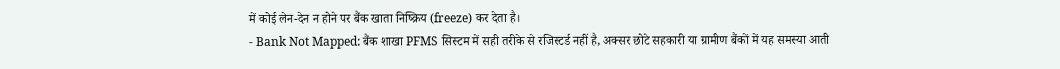में कोई लेन-देन न होने पर बैंक खाता निष्क्रिय (freeze) कर देता है।
- Bank Not Mapped: बैंक शाखा PFMS सिस्टम में सही तरीके से रजिस्टर्ड नहीं है, अक्सर छोटे सहकारी या ग्रामीण बैंकों में यह समस्या आती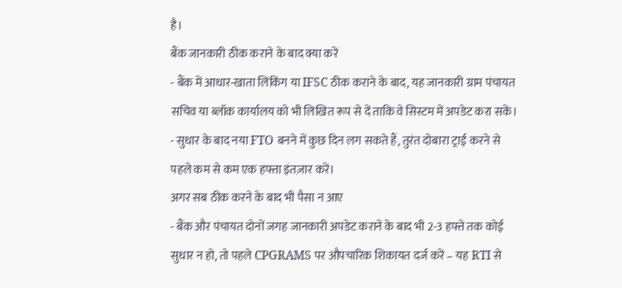है।
बैंक जानकारी ठीक कराने के बाद क्या करें
- बैंक में आधार-खाता लिंकिंग या IFSC ठीक कराने के बाद, यह जानकारी ग्राम पंचायत सचिव या ब्लॉक कार्यालय को भी लिखित रूप से दें ताकि वे सिस्टम में अपडेट करा सकें।
- सुधार के बाद नया FTO बनने में कुछ दिन लग सकते हैं, तुरंत दोबारा ट्राई करने से पहले कम से कम एक हफ्ता इंतज़ार करें।
अगर सब ठीक करने के बाद भी पैसा न आए
- बैंक और पंचायत दोनों जगह जानकारी अपडेट कराने के बाद भी 2-3 हफ्ते तक कोई सुधार न हो, तो पहले CPGRAMS पर औपचारिक शिकायत दर्ज करें – यह RTI से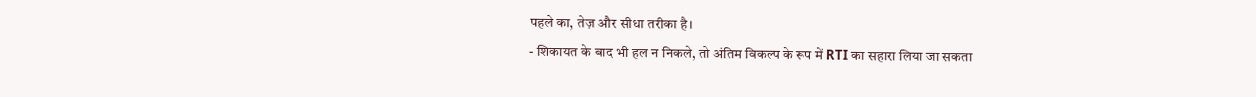पहले का, तेज़ और सीधा तरीका है।
- शिकायत के बाद भी हल न निकले, तो अंतिम विकल्प के रूप में RTI का सहारा लिया जा सकता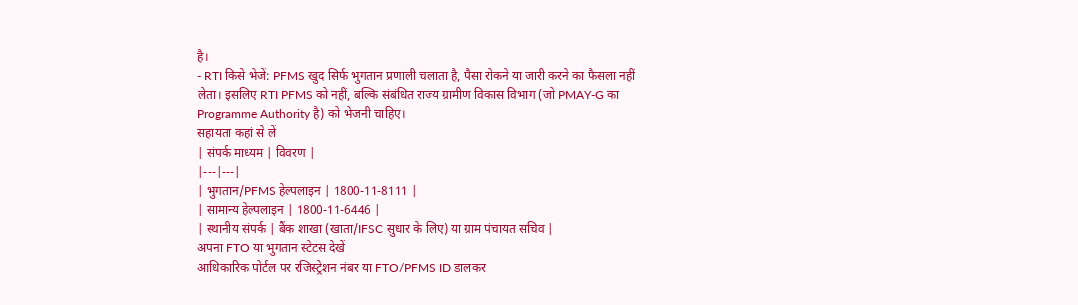है।
- RTI किसे भेजें: PFMS खुद सिर्फ भुगतान प्रणाली चलाता है, पैसा रोकने या जारी करने का फैसला नहीं लेता। इसलिए RTI PFMS को नहीं, बल्कि संबंधित राज्य ग्रामीण विकास विभाग (जो PMAY-G का Programme Authority है) को भेजनी चाहिए।
सहायता कहां से लें
| संपर्क माध्यम | विवरण |
|---|---|
| भुगतान/PFMS हेल्पलाइन | 1800-11-8111 |
| सामान्य हेल्पलाइन | 1800-11-6446 |
| स्थानीय संपर्क | बैंक शाखा (खाता/IFSC सुधार के लिए) या ग्राम पंचायत सचिव |
अपना FTO या भुगतान स्टेटस देखें
आधिकारिक पोर्टल पर रजिस्ट्रेशन नंबर या FTO/PFMS ID डालकर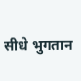सीधे भुगतान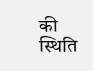की स्थिति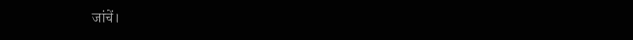जांचें।